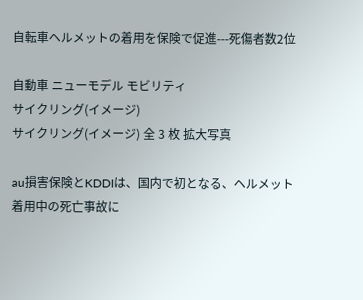自転車ヘルメットの着用を保険で促進---死傷者数2位

自動車 ニューモデル モビリティ
サイクリング(イメージ)
サイクリング(イメージ) 全 3 枚 拡大写真

au損害保険とKDDIは、国内で初となる、ヘルメット着用中の死亡事故に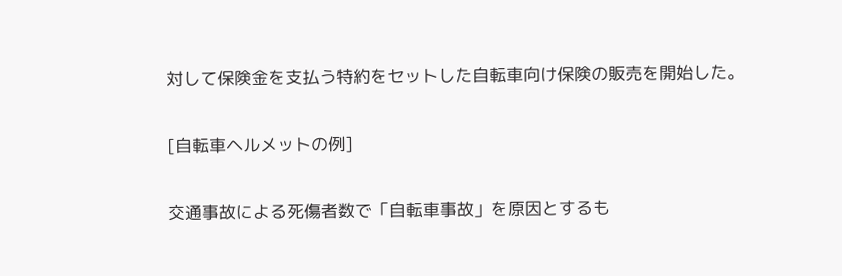対して保険金を支払う特約をセットした自転車向け保険の販売を開始した。

[自転車ヘルメットの例]

交通事故による死傷者数で「自転車事故」を原因とするも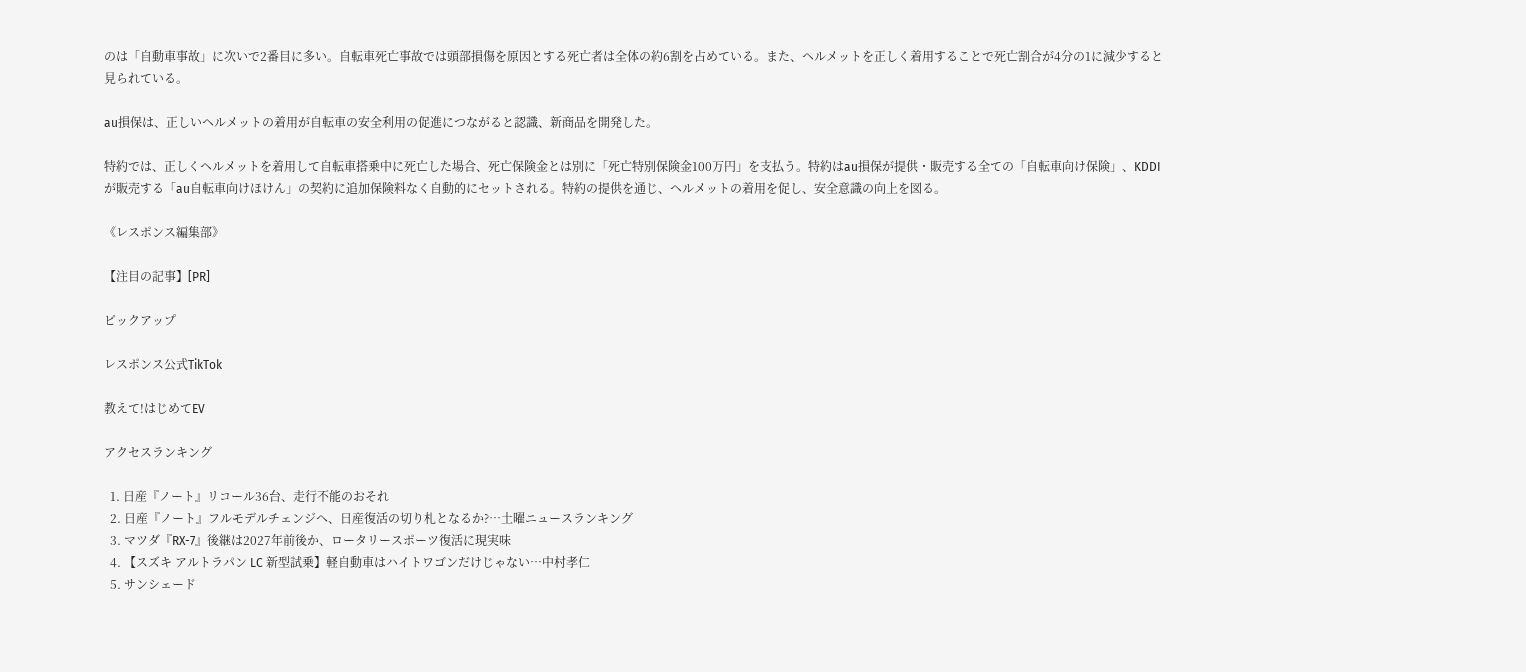のは「自動車事故」に次いで2番目に多い。自転車死亡事故では頭部損傷を原因とする死亡者は全体の約6割を占めている。また、ヘルメットを正しく着用することで死亡割合が4分の1に減少すると見られている。

au損保は、正しいヘルメットの着用が自転車の安全利用の促進につながると認識、新商品を開発した。

特約では、正しくヘルメットを着用して自転車搭乗中に死亡した場合、死亡保険金とは別に「死亡特別保険金100万円」を支払う。特約はau損保が提供・販売する全ての「自転車向け保険」、KDDIが販売する「au自転車向けほけん」の契約に追加保険料なく自動的にセットされる。特約の提供を通じ、ヘルメットの着用を促し、安全意識の向上を図る。

《レスポンス編集部》

【注目の記事】[PR]

ピックアップ

レスポンス公式TikTok

教えて!はじめてEV

アクセスランキング

  1. 日産『ノート』リコール36台、走行不能のおそれ
  2. 日産『ノート』フルモデルチェンジへ、日産復活の切り札となるか?…土曜ニュースランキング
  3. マツダ『RX-7』後継は2027年前後か、ロータリースポーツ復活に現実味
  4. 【スズキ アルトラパン LC 新型試乗】軽自動車はハイトワゴンだけじゃない…中村孝仁
  5. サンシェード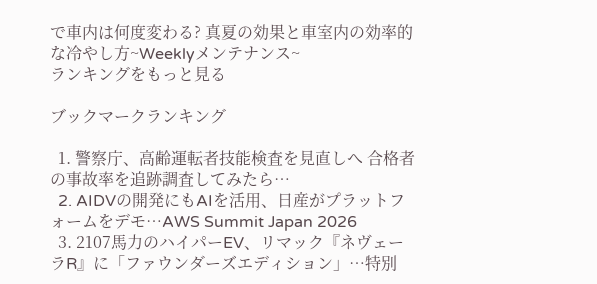で車内は何度変わる? 真夏の効果と車室内の効率的な冷やし方~Weeklyメンテナンス~
ランキングをもっと見る

ブックマークランキング

  1. 警察庁、高齢運転者技能検査を見直しへ 合格者の事故率を追跡調査してみたら…
  2. AIDVの開発にもAIを活用、日産がプラットフォームをデモ…AWS Summit Japan 2026
  3. 2107馬力のハイパーEV、リマック『ネヴェーラR』に「ファウンダーズエディション」…特別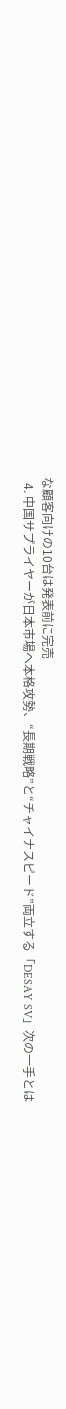な顧客向けの10台は発表前に完売
  4. 中国サプライヤーが日本市場へ本格攻勢、“長期戦略”と“チャイナスピード”両立する「DESAY SV」次の一手とは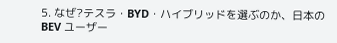5. なぜ?テスラ・BYD・ハイブリッドを選ぶのか、日本の BEV ユーザー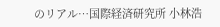のリアル…国際経済研究所 小林浩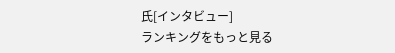氏[インタビュー]
ランキングをもっと見る